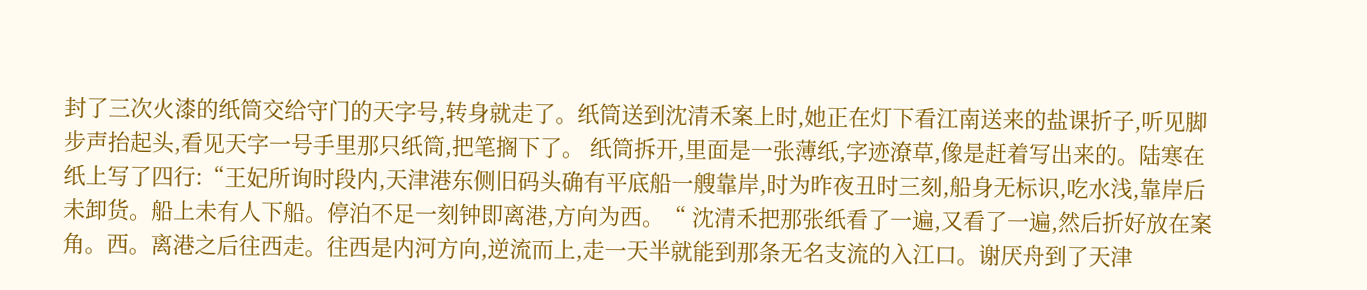封了三次火漆的纸筒交给守门的天字号,转身就走了。纸筒送到沈清禾案上时,她正在灯下看江南送来的盐课折子,听见脚步声抬起头,看见天字一号手里那只纸筒,把笔搁下了。 纸筒拆开,里面是一张薄纸,字迹潦草,像是赶着写出来的。陆寒在纸上写了四行:“王妃所询时段内,天津港东侧旧码头确有平底船一艘靠岸,时为昨夜丑时三刻,船身无标识,吃水浅,靠岸后未卸货。船上未有人下船。停泊不足一刻钟即离港,方向为西。“ 沈清禾把那张纸看了一遍,又看了一遍,然后折好放在案角。西。离港之后往西走。往西是内河方向,逆流而上,走一天半就能到那条无名支流的入江口。谢厌舟到了天津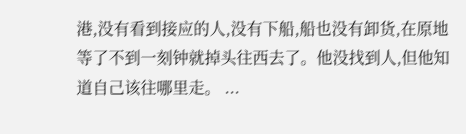港,没有看到接应的人,没有下船,船也没有卸货,在原地等了不到一刻钟就掉头往西去了。他没找到人,但他知道自己该往哪里走。 ...